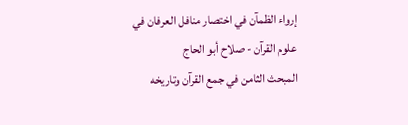إرواء الظمآن في اختصار منافل العرفان في علوم القرآن - صلاح أبو الحاج
المبحث الثامن في جمع القرآن وتاريخه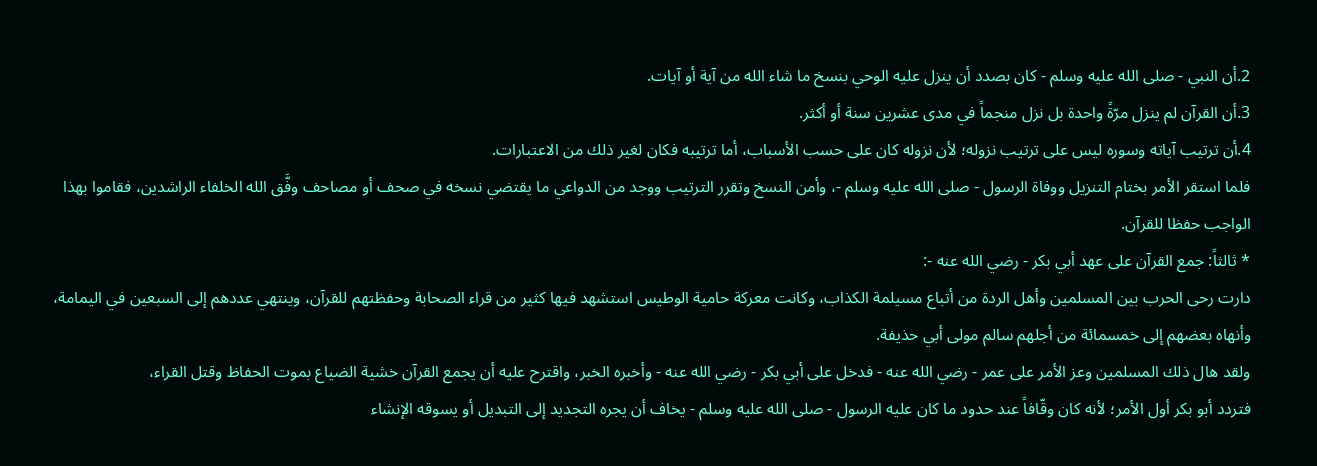2.أن النبي - صلى الله عليه وسلم - كان بصدد أن ينزل عليه الوحي بنسخ ما شاء الله من آية أو آيات.
3.أن القرآن لم ينزل مرّةً واحدة بل نزل منجماً في مدى عشرين سنة أو أكثر.
4.أن ترتيب آياته وسوره ليس على ترتيب نزوله؛ لأن نزوله كان على حسب الأسباب، أما ترتيبه فكان لغير ذلك من الاعتبارات.
فلما استقر الأمر بختام التنزيل ووفاة الرسول - صلى الله عليه وسلم -، وأمن النسخ وتقرر الترتيب ووجد من الدواعي ما يقتضي نسخه في صحف أو مصاحف وفَّق الله الخلفاء الراشدين، فقاموا بهذا الواجب حفظا للقرآن.
* ثالثاً: جمع القرآن على عهد أبي بكر - رضي الله عنه -:
دارت رحى الحرب بين المسلمين وأهل الردة من أتباع مسيلمة الكذاب، وكانت معركة حامية الوطيس استشهد فيها كثير من قراء الصحابة وحفظتهم للقرآن، وينتهي عددهم إلى السبعين في اليمامة، وأنهاه بعضهم إلى خمسمائة من أجلهم سالم مولى أبي حذيفة.
ولقد هال ذلك المسلمين وعز الأمر على عمر - رضي الله عنه - فدخل على أبي بكر - رضي الله عنه - وأخبره الخبر، واقترح عليه أن يجمع القرآن خشية الضياع بموت الحفاظ وقتل القراء،
فتردد أبو بكر أول الأمر؛ لأنه كان وقّافاً عند حدود ما كان عليه الرسول - صلى الله عليه وسلم - يخاف أن يجره التجديد إلى التبديل أو يسوقه الإنشاء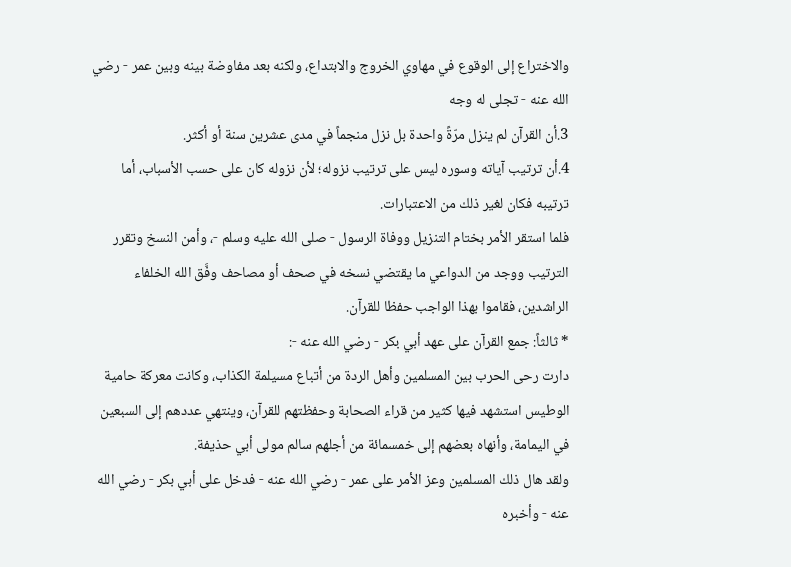والاختراع إلى الوقوع في مهاوي الخروج والابتداع، ولكنه بعد مفاوضة بينه وبين عمر - رضي الله عنه - تجلى له وجه
3.أن القرآن لم ينزل مرّةً واحدة بل نزل منجماً في مدى عشرين سنة أو أكثر.
4.أن ترتيب آياته وسوره ليس على ترتيب نزوله؛ لأن نزوله كان على حسب الأسباب، أما ترتيبه فكان لغير ذلك من الاعتبارات.
فلما استقر الأمر بختام التنزيل ووفاة الرسول - صلى الله عليه وسلم -، وأمن النسخ وتقرر الترتيب ووجد من الدواعي ما يقتضي نسخه في صحف أو مصاحف وفَّق الله الخلفاء الراشدين، فقاموا بهذا الواجب حفظا للقرآن.
* ثالثاً: جمع القرآن على عهد أبي بكر - رضي الله عنه -:
دارت رحى الحرب بين المسلمين وأهل الردة من أتباع مسيلمة الكذاب، وكانت معركة حامية الوطيس استشهد فيها كثير من قراء الصحابة وحفظتهم للقرآن، وينتهي عددهم إلى السبعين في اليمامة، وأنهاه بعضهم إلى خمسمائة من أجلهم سالم مولى أبي حذيفة.
ولقد هال ذلك المسلمين وعز الأمر على عمر - رضي الله عنه - فدخل على أبي بكر - رضي الله عنه - وأخبره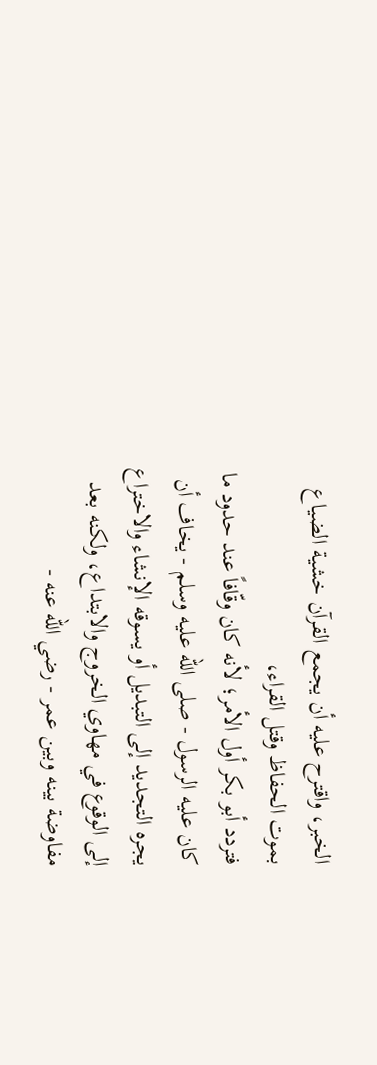الخبر، واقترح عليه أن يجمع القرآن خشية الضياع بموت الحفاظ وقتل القراء،
فتردد أبو بكر أول الأمر؛ لأنه كان وقّافاً عند حدود ما كان عليه الرسول - صلى الله عليه وسلم - يخاف أن يجره التجديد إلى التبديل أو يسوقه الإنشاء والاختراع إلى الوقوع في مهاوي الخروج والابتداع، ولكنه بعد مفاوضة بينه وبين عمر - رضي الله عنه -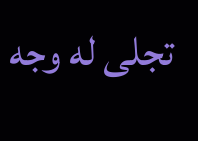تجلى له وجه